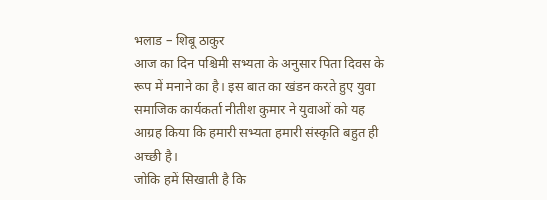भलाड – शिबू ठाकुर
आज का दिन पश्चिमी सभ्यता के अनुसार पिता दिवस के रूप में मनाने का है। इस बात का खंडन करते हुए युवा समाजिक कार्यकर्ता नीतीश कुमार ने युवाओं को यह आग्रह किया कि हमारी सभ्यता हमारी संस्कृति बहुत ही अच्छी है।
जोकि हमें सिखाती है कि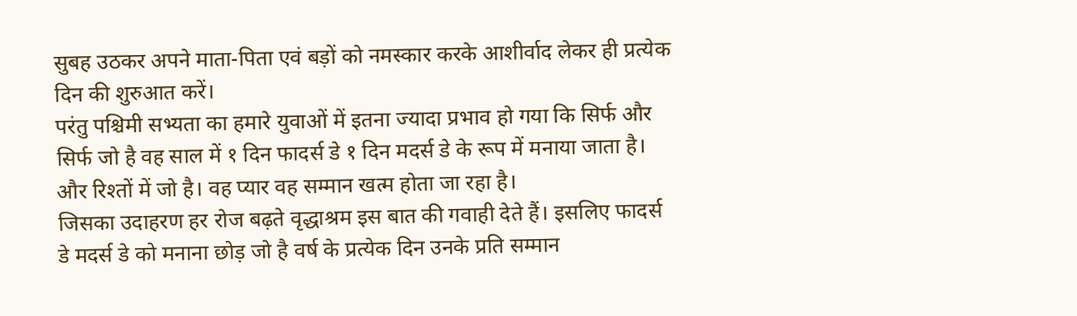सुबह उठकर अपने माता-पिता एवं बड़ों को नमस्कार करके आशीर्वाद लेकर ही प्रत्येक दिन की शुरुआत करें।
परंतु पश्चिमी सभ्यता का हमारे युवाओं में इतना ज्यादा प्रभाव हो गया कि सिर्फ और सिर्फ जो है वह साल में १ दिन फादर्स डे १ दिन मदर्स डे के रूप में मनाया जाता है। और रिश्तों में जो है। वह प्यार वह सम्मान खत्म होता जा रहा है।
जिसका उदाहरण हर रोज बढ़ते वृद्धाश्रम इस बात की गवाही देते हैं। इसलिए फादर्स डे मदर्स डे को मनाना छोड़ जो है वर्ष के प्रत्येक दिन उनके प्रति सम्मान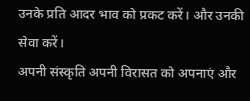उनके प्रति आदर भाव को प्रकट करें। और उनकी सेवा करें।
अपनी संस्कृति अपनी विरासत को अपनाएं और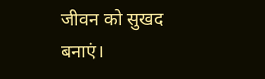जीवन को सुखद बनाएं।